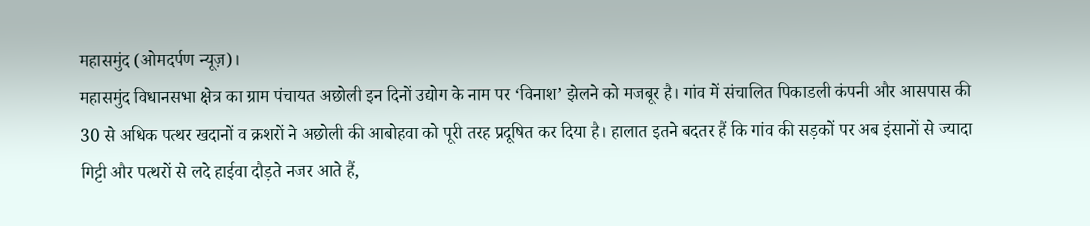महासमुंद (ओमदर्पण न्यूज़)।
महासमुंद विधानसभा क्षेत्र का ग्राम पंचायत अछोली इन दिनों उद्योग के नाम पर ‘विनाश’ झेलने को मजबूर है। गांव में संचालित पिकाडली कंपनी और आसपास की 30 से अधिक पत्थर खदानों व क्रशरों ने अछोली की आबोहवा को पूरी तरह प्रदूषित कर दिया है। हालात इतने बदतर हैं कि गांव की सड़कों पर अब इंसानों से ज्यादा गिट्टी और पत्थरों से लदे हाईवा दौड़ते नजर आते हैं,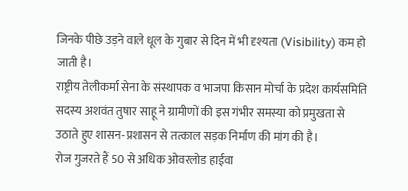जिनके पीछे उड़ने वाले धूल के गुबार से दिन में भी दृश्यता (Visibility) कम हो जाती है।
राष्ट्रीय तेलीकर्मा सेना के संस्थापक व भाजपा किसान मोर्चा के प्रदेश कार्यसमिति सदस्य अशवंत तुषार साहू ने ग्रामीणों की इस गंभीर समस्या को प्रमुखता से उठाते हुए शासन-प्रशासन से तत्काल सड़क निर्माण की मांग की है।
रोज गुजरते हैं 50 से अधिक ओवरलोड हाईवा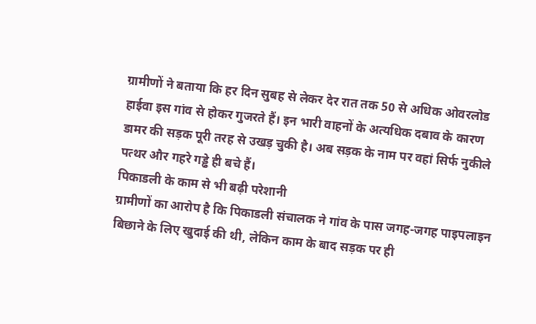ग्रामीणों ने बताया कि हर दिन सुबह से लेकर देर रात तक 50 से अधिक ओवरलोड हाईवा इस गांव से होकर गुजरते हैं। इन भारी वाहनों के अत्यधिक दबाव के कारण डामर की सड़क पूरी तरह से उखड़ चुकी है। अब सड़क के नाम पर वहां सिर्फ नुकीले पत्थर और गहरे गड्ढे ही बचे हैं।
पिकाडली के काम से भी बढ़ी परेशानी
ग्रामीणों का आरोप है कि पिकाडली संचालक ने गांव के पास जगह-जगह पाइपलाइन बिछाने के लिए खुदाई की थी, लेकिन काम के बाद सड़क पर ही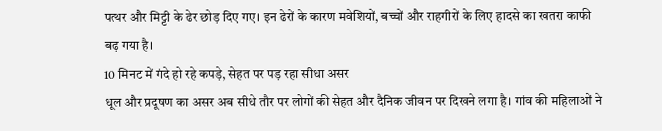पत्थर और मिट्टी के ढेर छोड़ दिए गए। इन ढेरों के कारण मवेशियों, बच्चों और राहगीरों के लिए हादसे का खतरा काफी बढ़ गया है।
10 मिनट में गंदे हो रहे कपड़े, सेहत पर पड़ रहा सीधा असर
धूल और प्रदूषण का असर अब सीधे तौर पर लोगों की सेहत और दैनिक जीवन पर दिखने लगा है। गांव की महिलाओं ने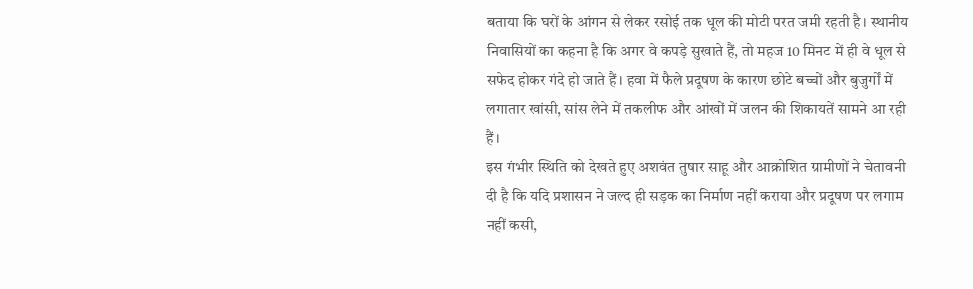बताया कि घरों के आंगन से लेकर रसोई तक धूल की मोटी परत जमी रहती है। स्थानीय निवासियों का कहना है कि अगर वे कपड़े सुखाते हैं, तो महज 10 मिनट में ही वे धूल से सफेद होकर गंदे हो जाते हैं। हवा में फैले प्रदूषण के कारण छोटे बच्चों और बुजुर्गों में लगातार खांसी, सांस लेने में तकलीफ और आंखों में जलन की शिकायतें सामने आ रही हैं।
इस गंभीर स्थिति को देखते हुए अशवंत तुषार साहू और आक्रोशित ग्रामीणों ने चेतावनी दी है कि यदि प्रशासन ने जल्द ही सड़क का निर्माण नहीं कराया और प्रदूषण पर लगाम नहीं कसी,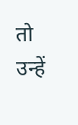तो उन्हें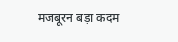मजबूरन बड़ा कदम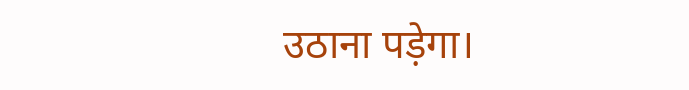उठाना पड़ेगा।